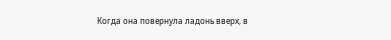Когда она повернула ладонь вверх, в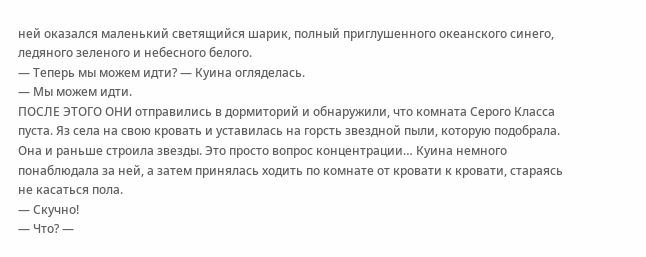ней оказался маленький светящийся шарик, полный приглушенного океанского синего, ледяного зеленого и небесного белого.
— Теперь мы можем идти? — Куина огляделась.
— Мы можем идти.
ПОСЛЕ ЭТОГО ОНИ отправились в дормиторий и обнаружили, что комната Серого Класса пуста. Яз села на свою кровать и уставилась на горсть звездной пыли, которую подобрала. Она и раньше строила звезды. Это просто вопрос концентрации… Куина немного понаблюдала за ней, а затем принялась ходить по комнате от кровати к кровати, стараясь не касаться пола.
— Скучно!
— Что? —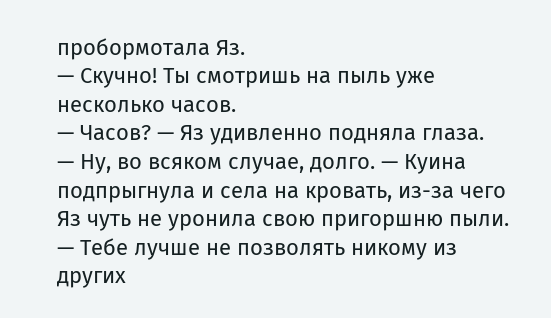пробормотала Яз.
— Скучно! Ты смотришь на пыль уже несколько часов.
— Часов? — Яз удивленно подняла глаза.
— Ну, во всяком случае, долго. — Куина подпрыгнула и села на кровать, из-за чего Яз чуть не уронила свою пригоршню пыли. — Тебе лучше не позволять никому из других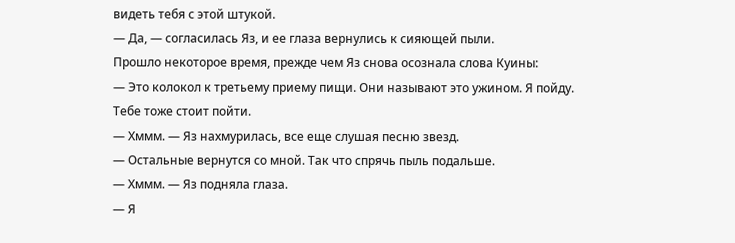видеть тебя с этой штукой.
— Да, — согласилась Яз, и ее глаза вернулись к сияющей пыли.
Прошло некоторое время, прежде чем Яз снова осознала слова Куины:
— Это колокол к третьему приему пищи. Они называют это ужином. Я пойду. Тебе тоже стоит пойти.
— Хммм. — Яз нахмурилась, все еще слушая песню звезд.
— Остальные вернутся со мной. Так что спрячь пыль подальше.
— Хммм. — Яз подняла глаза.
— Я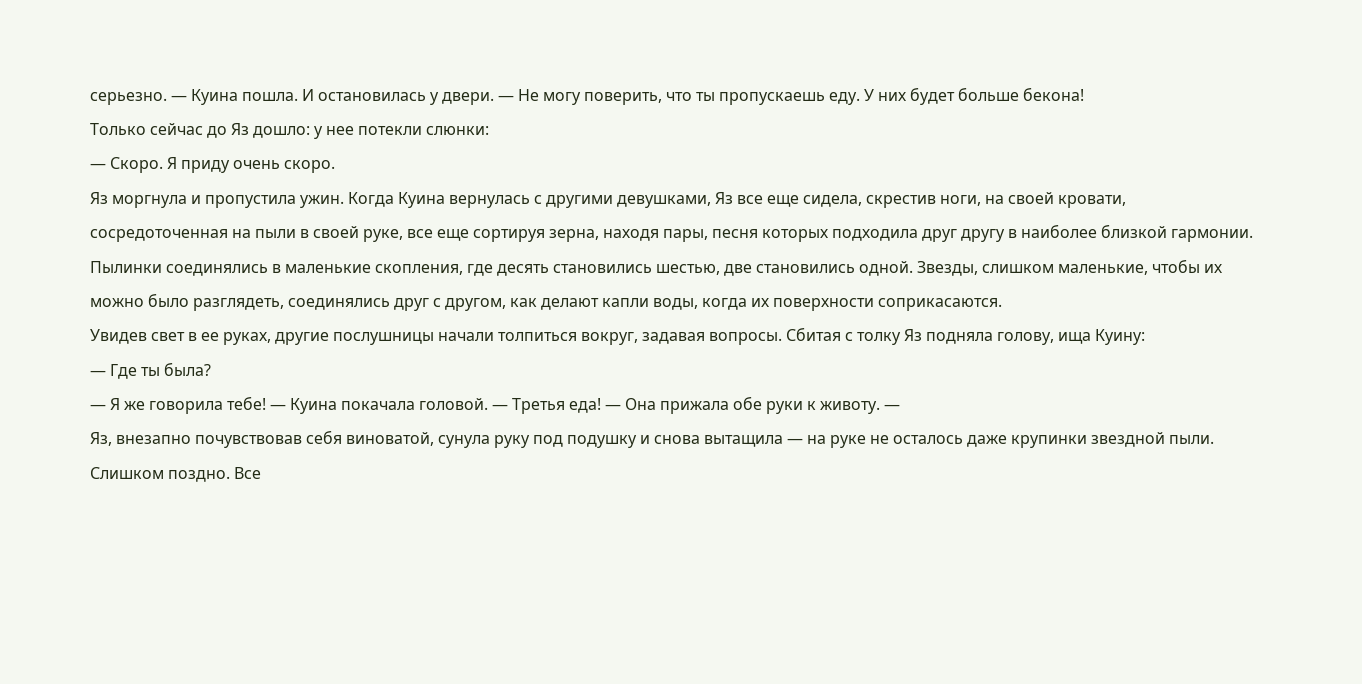серьезно. — Куина пошла. И остановилась у двери. — Не могу поверить, что ты пропускаешь еду. У них будет больше бекона!
Только сейчас до Яз дошло: у нее потекли слюнки:
— Скоро. Я приду очень скоро.
Яз моргнула и пропустила ужин. Когда Куина вернулась с другими девушками, Яз все еще сидела, скрестив ноги, на своей кровати, сосредоточенная на пыли в своей руке, все еще сортируя зерна, находя пары, песня которых подходила друг другу в наиболее близкой гармонии. Пылинки соединялись в маленькие скопления, где десять становились шестью, две становились одной. Звезды, слишком маленькие, чтобы их можно было разглядеть, соединялись друг с другом, как делают капли воды, когда их поверхности соприкасаются.
Увидев свет в ее руках, другие послушницы начали толпиться вокруг, задавая вопросы. Сбитая с толку Яз подняла голову, ища Куину:
— Где ты была?
— Я же говорила тебе! — Куина покачала головой. — Третья еда! — Она прижала обе руки к животу. —
Яз, внезапно почувствовав себя виноватой, сунула руку под подушку и снова вытащила — на руке не осталось даже крупинки звездной пыли. Слишком поздно. Все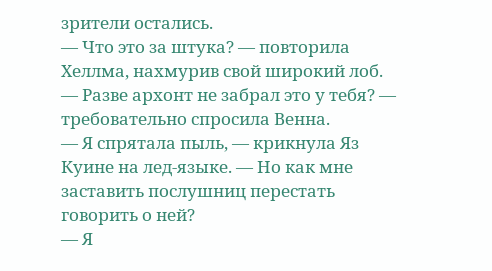зрители остались.
— Что это за штука? — повторила Хеллма, нахмурив свой широкий лоб.
— Разве архонт не забрал это у тебя? — требовательно спросила Венна.
— Я спрятала пыль, — крикнула Яз Куине на лед-языке. — Но как мне заставить послушниц перестать говорить о ней?
— Я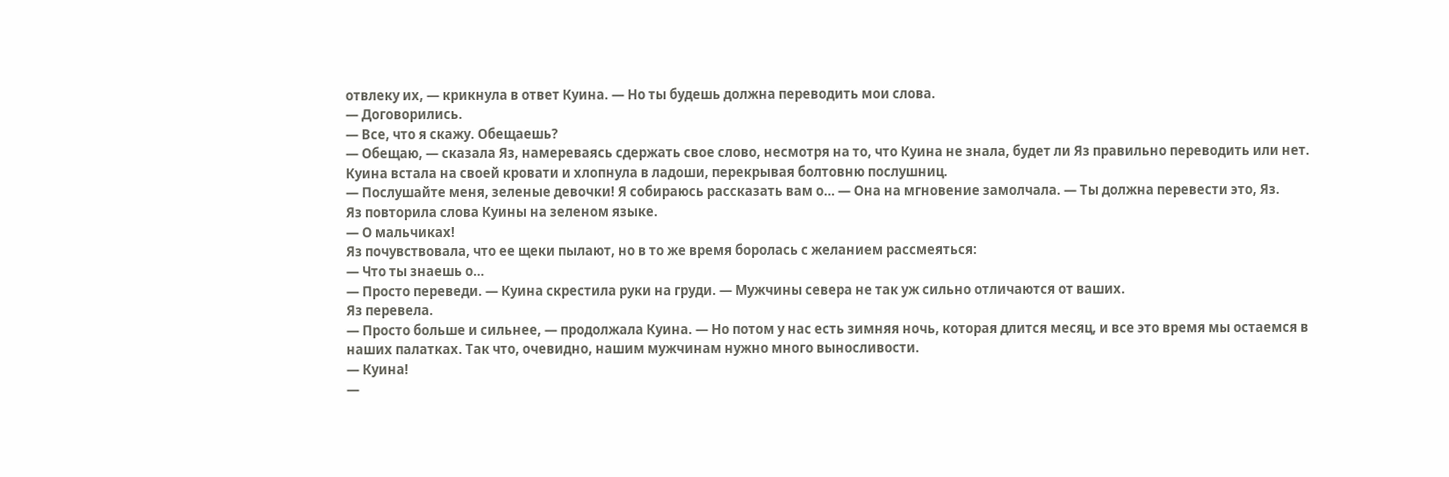отвлеку их, — крикнула в ответ Куина. — Но ты будешь должна переводить мои слова.
— Договорились.
— Все, что я скажу. Обещаешь?
— Обещаю, — сказала Яз, намереваясь сдержать свое слово, несмотря на то, что Куина не знала, будет ли Яз правильно переводить или нет.
Куина встала на своей кровати и хлопнула в ладоши, перекрывая болтовню послушниц.
— Послушайте меня, зеленые девочки! Я собираюсь рассказать вам о… — Она на мгновение замолчала. — Ты должна перевести это, Яз.
Яз повторила слова Куины на зеленом языке.
— О мальчиках!
Яз почувствовала, что ее щеки пылают, но в то же время боролась с желанием рассмеяться:
— Что ты знаешь о…
— Просто переведи. — Куина скрестила руки на груди. — Мужчины севера не так уж сильно отличаются от ваших.
Яз перевела.
— Просто больше и сильнее, — продолжала Куина. — Но потом у нас есть зимняя ночь, которая длится месяц, и все это время мы остаемся в наших палатках. Так что, очевидно, нашим мужчинам нужно много выносливости.
— Куина!
—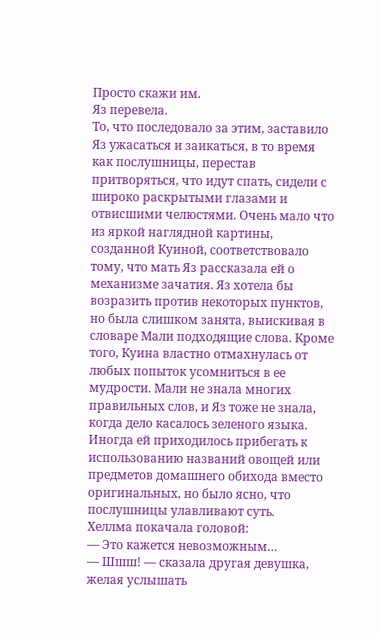Просто скажи им.
Яз перевела.
То, что последовало за этим, заставило Яз ужасаться и заикаться, в то время как послушницы, перестав притворяться, что идут спать, сидели с широко раскрытыми глазами и отвисшими челюстями. Очень мало что из яркой наглядной картины, созданной Куиной, соответствовало тому, что мать Яз рассказала ей о механизме зачатия. Яз хотела бы возразить против некоторых пунктов, но была слишком занята, выискивая в словаре Мали подходящие слова. Кроме того, Куина властно отмахнулась от любых попыток усомниться в ее мудрости. Мали не знала многих правильных слов, и Яз тоже не знала, когда дело касалось зеленого языка. Иногда ей приходилось прибегать к использованию названий овощей или предметов домашнего обихода вместо оригинальных, но было ясно, что послушницы улавливают суть.
Хеллма покачала головой:
— Это кажется невозможным…
— Шшш! — сказала другая девушка, желая услышать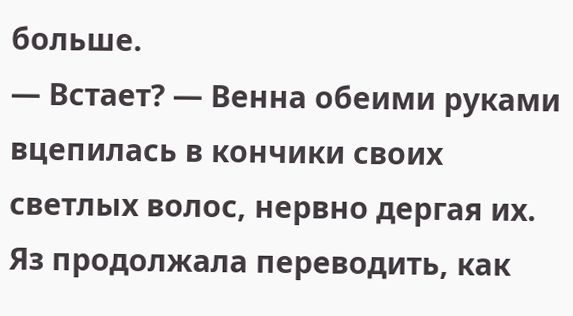больше.
— Встает? — Венна обеими руками вцепилась в кончики своих светлых волос, нервно дергая их.
Яз продолжала переводить, как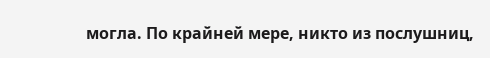могла. По крайней мере, никто из послушниц,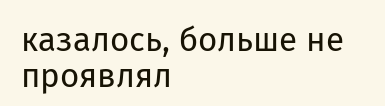казалось, больше не проявлял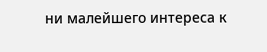ни малейшего интереса к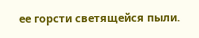ее горсти светящейся пыли.